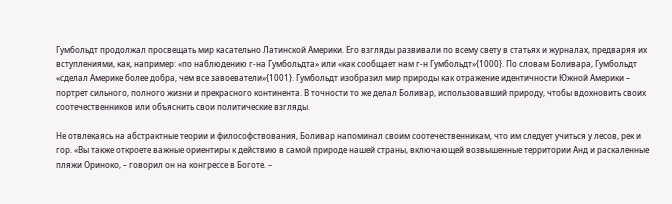Гумбольдт продолжал просвещать мир касательно Латинской Америки. Его взгляды развивали по всему свету в статьях и журналах, предваряя их вступлениями, как, например: «по наблюдению г-на Гумбольдта» или «как сообщает нам г-н Гумбольдт»{1000}. По словам Боливара, Гумбольдт «сделал Америке более добра, чем все завоеватели»{1001}. Гумбольдт изобразил мир природы как отражение идентичности Южной Америки – портрет сильного, полного жизни и прекрасного континента. В точности то же делал Боливар, использовавший природу, чтобы вдохновить своих соотечественников или объяснить свои политические взгляды.

Не отвлекаясь на абстрактные теории и философствования, Боливар напоминал своим соотечественникам, что им следует учиться у лесов, рек и гор. «Вы также откроете важные ориентиры к действию в самой природе нашей страны, включающей возвышенные территории Анд и раскаленные пляжи Ориноко, – говорил он на конгрессе в Боготе. –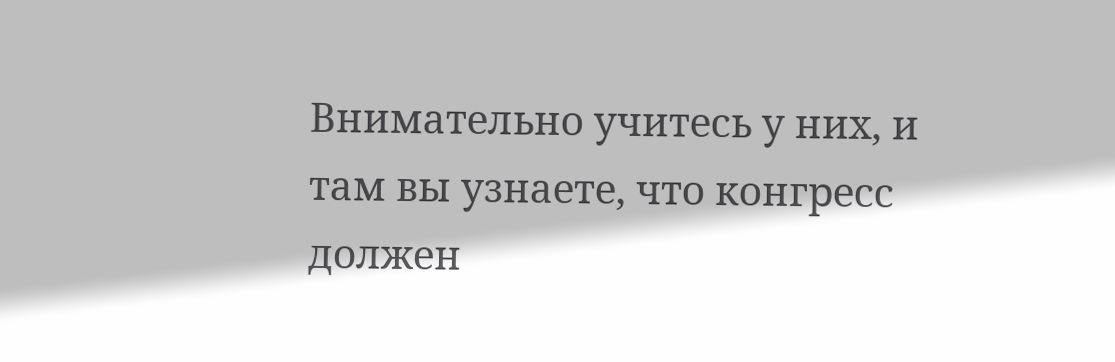Внимательно учитесь у них, и там вы узнаете, что конгресс должен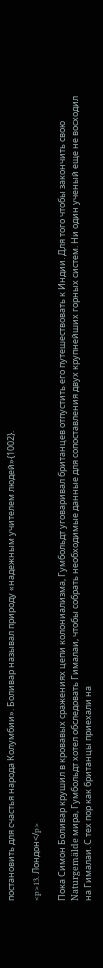постановить для счастья народа Колумбии». Боливар называл природу «надежным учителем людей»{1002}.

<p>13. Лондон</p>

Пока Симон Боливар крушил в кровавых сражениях цепи колониализма, Гумбольдт уговаривал британцев отпустить его путешествовать к Индии. Для того чтобы закончить свою Naturgemälde мира, Гумбольдт хотел обследовать Гималаи, чтобы собрать необходимые данные для сопоставления двух крупнейших горных систем. Ни один ученый еще не восходил на Гималаи. С тех пор как британцы приехали на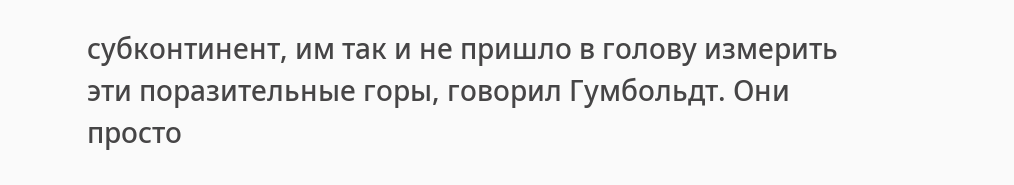субконтинент, им так и не пришло в голову измерить эти поразительные горы, говорил Гумбольдт. Они просто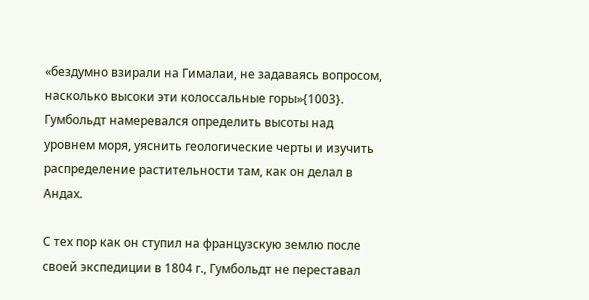«бездумно взирали на Гималаи, не задаваясь вопросом, насколько высоки эти колоссальные горы»{1003}. Гумбольдт намеревался определить высоты над уровнем моря, уяснить геологические черты и изучить распределение растительности там, как он делал в Андах.

С тех пор как он ступил на французскую землю после своей экспедиции в 1804 г., Гумбольдт не переставал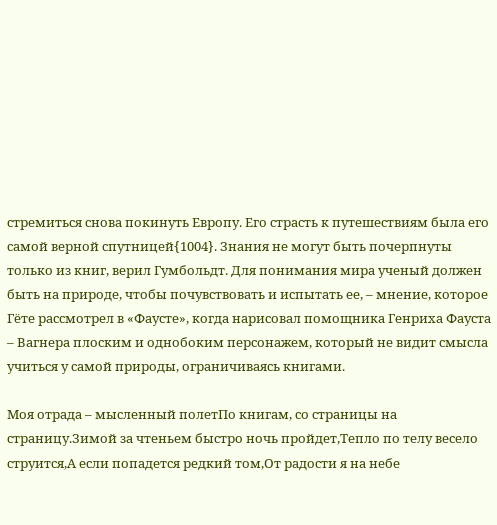стремиться снова покинуть Европу. Его страсть к путешествиям была его самой верной спутницей{1004}. Знания не могут быть почерпнуты только из книг, верил Гумбольдт. Для понимания мира ученый должен быть на природе, чтобы почувствовать и испытать ее, – мнение, которое Гёте рассмотрел в «Фаусте», когда нарисовал помощника Генриха Фауста – Вагнера плоским и однобоким персонажем, который не видит смысла учиться у самой природы, ограничиваясь книгами.

Моя отрада – мысленный полетПо книгам, со страницы на страницу.Зимой за чтеньем быстро ночь пройдет,Тепло по телу весело струится,А если попадется редкий том,От радости я на небе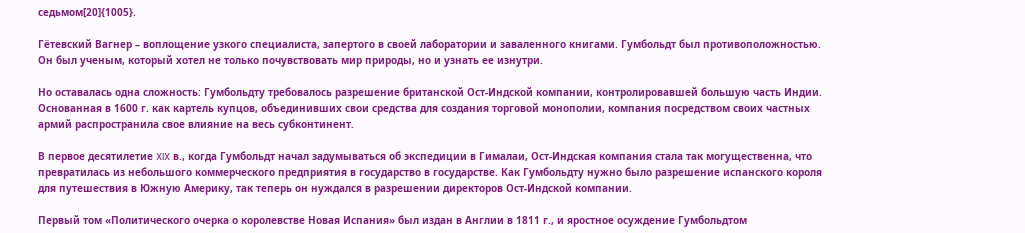седьмом[20]{1005}.

Гётевский Вагнер – воплощение узкого специалиста, запертого в своей лаборатории и заваленного книгами. Гумбольдт был противоположностью. Он был ученым, который хотел не только почувствовать мир природы, но и узнать ее изнутри.

Но оставалась одна сложность: Гумбольдту требовалось разрешение британской Ост-Индской компании, контролировавшей большую часть Индии. Основанная в 1600 г. как картель купцов, объединивших свои средства для создания торговой монополии, компания посредством своих частных армий распространила свое влияние на весь субконтинент.

В первое десятилетие XIX в., когда Гумбольдт начал задумываться об экспедиции в Гималаи, Ост-Индская компания стала так могущественна, что превратилась из небольшого коммерческого предприятия в государство в государстве. Как Гумбольдту нужно было разрешение испанского короля для путешествия в Южную Америку, так теперь он нуждался в разрешении директоров Ост-Индской компании.

Первый том «Политического очерка о королевстве Новая Испания» был издан в Англии в 1811 г., и яростное осуждение Гумбольдтом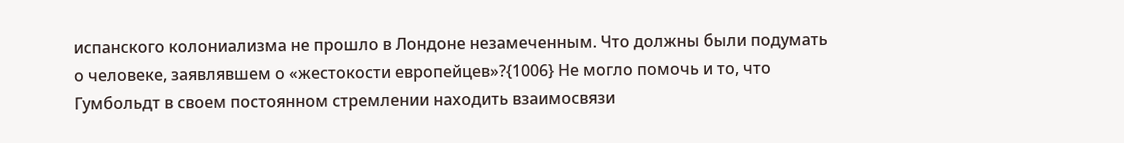испанского колониализма не прошло в Лондоне незамеченным. Что должны были подумать о человеке, заявлявшем о «жестокости европейцев»?{1006} Не могло помочь и то, что Гумбольдт в своем постоянном стремлении находить взаимосвязи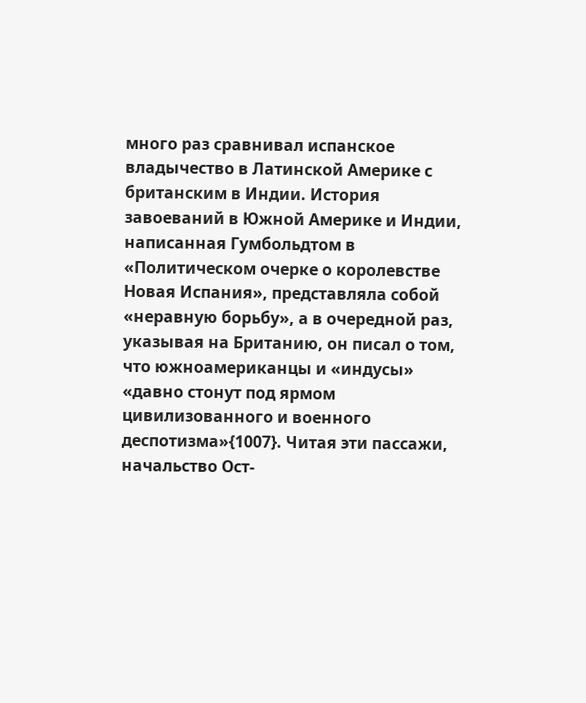много раз сравнивал испанское владычество в Латинской Америке с британским в Индии. История завоеваний в Южной Америке и Индии, написанная Гумбольдтом в «Политическом очерке о королевстве Новая Испания», представляла собой «неравную борьбу», а в очередной раз, указывая на Британию, он писал о том, что южноамериканцы и «индусы» «давно стонут под ярмом цивилизованного и военного деспотизма»{1007}. Читая эти пассажи, начальство Ост-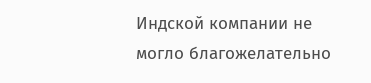Индской компании не могло благожелательно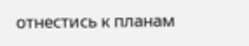отнестись к планам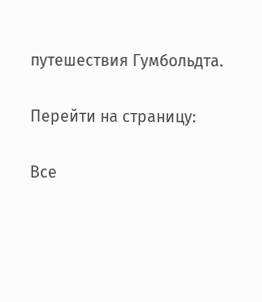путешествия Гумбольдта.

Перейти на страницу:

Все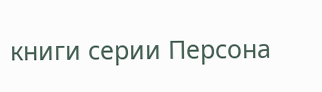книги серии Персона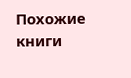Похожие книги